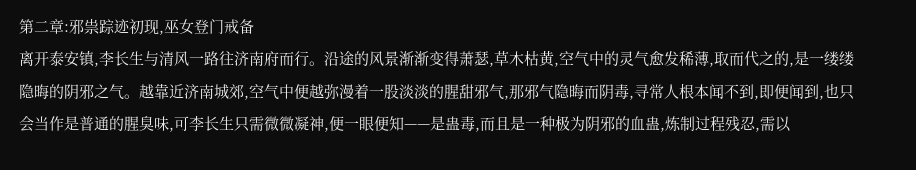第二章:邪祟踪迹初现,巫女登门戒备
离开泰安镇,李长生与清风一路往济南府而行。沿途的风景渐渐变得萧瑟,草木枯黄,空气中的灵气愈发稀薄,取而代之的,是一缕缕隐晦的阴邪之气。越靠近济南城郊,空气中便越弥漫着一股淡淡的腥甜邪气,那邪气隐晦而阴毒,寻常人根本闻不到,即便闻到,也只会当作是普通的腥臭味,可李长生只需微微凝神,便一眼便知——是蛊毒,而且是一种极为阴邪的血蛊,炼制过程残忍,需以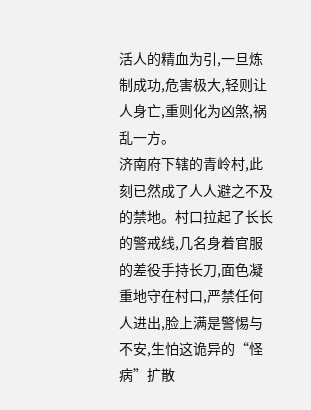活人的精血为引,一旦炼制成功,危害极大,轻则让人身亡,重则化为凶煞,祸乱一方。
济南府下辖的青岭村,此刻已然成了人人避之不及的禁地。村口拉起了长长的警戒线,几名身着官服的差役手持长刀,面色凝重地守在村口,严禁任何人进出,脸上满是警惕与不安,生怕这诡异的“怪病”扩散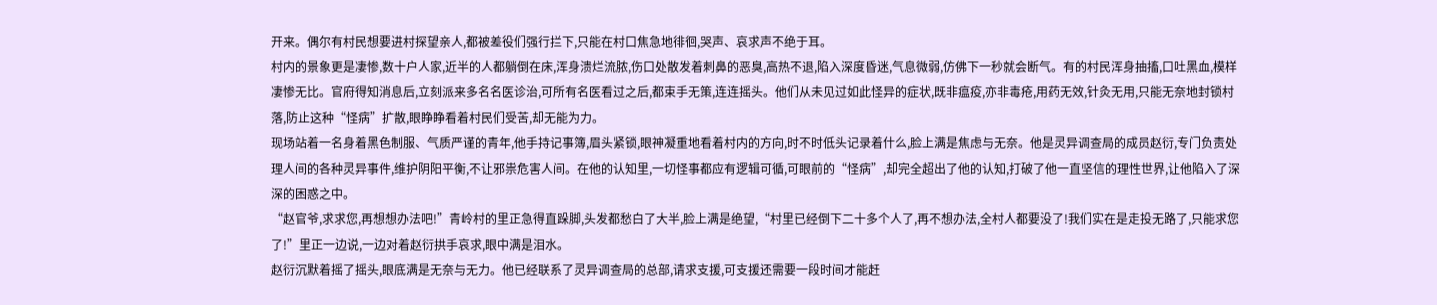开来。偶尔有村民想要进村探望亲人,都被差役们强行拦下,只能在村口焦急地徘徊,哭声、哀求声不绝于耳。
村内的景象更是凄惨,数十户人家,近半的人都躺倒在床,浑身溃烂流脓,伤口处散发着刺鼻的恶臭,高热不退,陷入深度昏迷,气息微弱,仿佛下一秒就会断气。有的村民浑身抽搐,口吐黑血,模样凄惨无比。官府得知消息后,立刻派来多名名医诊治,可所有名医看过之后,都束手无策,连连摇头。他们从未见过如此怪异的症状,既非瘟疫,亦非毒疮,用药无效,针灸无用,只能无奈地封锁村落,防止这种“怪病”扩散,眼睁睁看着村民们受苦,却无能为力。
现场站着一名身着黑色制服、气质严谨的青年,他手持记事簿,眉头紧锁,眼神凝重地看着村内的方向,时不时低头记录着什么,脸上满是焦虑与无奈。他是灵异调查局的成员赵衍,专门负责处理人间的各种灵异事件,维护阴阳平衡,不让邪祟危害人间。在他的认知里,一切怪事都应有逻辑可循,可眼前的“怪病”,却完全超出了他的认知,打破了他一直坚信的理性世界,让他陷入了深深的困惑之中。
“赵官爷,求求您,再想想办法吧!”青岭村的里正急得直跺脚,头发都愁白了大半,脸上满是绝望,“村里已经倒下二十多个人了,再不想办法,全村人都要没了!我们实在是走投无路了,只能求您了!”里正一边说,一边对着赵衍拱手哀求,眼中满是泪水。
赵衍沉默着摇了摇头,眼底满是无奈与无力。他已经联系了灵异调查局的总部,请求支援,可支援还需要一段时间才能赶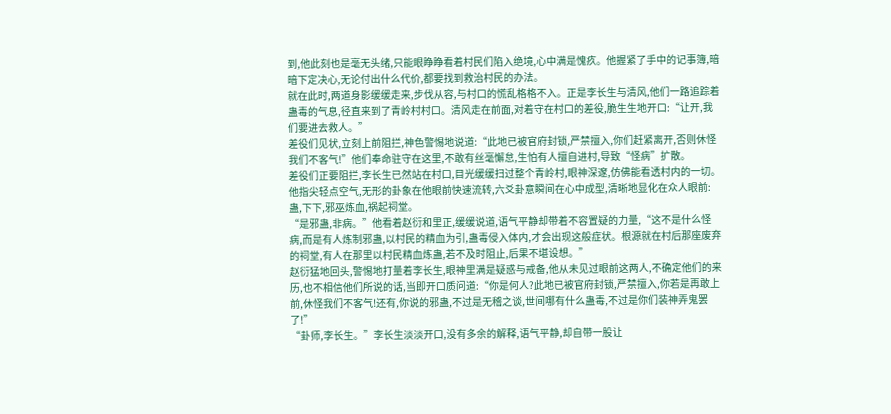到,他此刻也是毫无头绪,只能眼睁睁看着村民们陷入绝境,心中满是愧疚。他握紧了手中的记事簿,暗暗下定决心,无论付出什么代价,都要找到救治村民的办法。
就在此时,两道身影缓缓走来,步伐从容,与村口的慌乱格格不入。正是李长生与清风,他们一路追踪着蛊毒的气息,径直来到了青岭村村口。清风走在前面,对着守在村口的差役,脆生生地开口:“让开,我们要进去救人。”
差役们见状,立刻上前阻拦,神色警惕地说道:“此地已被官府封锁,严禁擅入,你们赶紧离开,否则休怪我们不客气!”他们奉命驻守在这里,不敢有丝毫懈怠,生怕有人擅自进村,导致“怪病”扩散。
差役们正要阻拦,李长生已然站在村口,目光缓缓扫过整个青岭村,眼神深邃,仿佛能看透村内的一切。他指尖轻点空气,无形的卦象在他眼前快速流转,六爻卦意瞬间在心中成型,清晰地显化在众人眼前:蛊,下下,邪巫炼血,祸起祠堂。
“是邪蛊,非病。”他看着赵衍和里正,缓缓说道,语气平静却带着不容置疑的力量,“这不是什么怪病,而是有人炼制邪蛊,以村民的精血为引,蛊毒侵入体内,才会出现这般症状。根源就在村后那座废弃的祠堂,有人在那里以村民精血炼蛊,若不及时阻止,后果不堪设想。”
赵衍猛地回头,警惕地打量着李长生,眼神里满是疑惑与戒备,他从未见过眼前这两人,不确定他们的来历,也不相信他们所说的话,当即开口质问道:“你是何人?此地已被官府封锁,严禁擅入,你若是再敢上前,休怪我们不客气!还有,你说的邪蛊,不过是无稽之谈,世间哪有什么蛊毒,不过是你们装神弄鬼罢了!”
“卦师,李长生。”李长生淡淡开口,没有多余的解释,语气平静,却自带一股让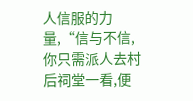人信服的力量,“信与不信,你只需派人去村后祠堂一看,便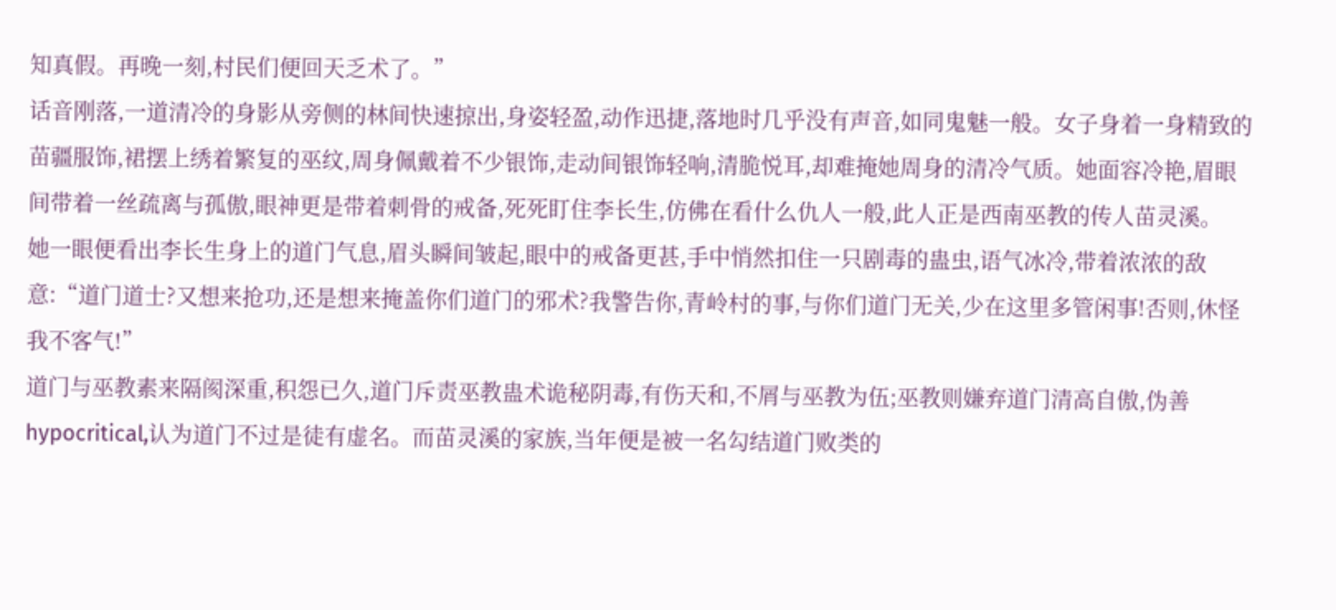知真假。再晚一刻,村民们便回天乏术了。”
话音刚落,一道清冷的身影从旁侧的林间快速掠出,身姿轻盈,动作迅捷,落地时几乎没有声音,如同鬼魅一般。女子身着一身精致的苗疆服饰,裙摆上绣着繁复的巫纹,周身佩戴着不少银饰,走动间银饰轻响,清脆悦耳,却难掩她周身的清冷气质。她面容冷艳,眉眼间带着一丝疏离与孤傲,眼神更是带着刺骨的戒备,死死盯住李长生,仿佛在看什么仇人一般,此人正是西南巫教的传人苗灵溪。
她一眼便看出李长生身上的道门气息,眉头瞬间皱起,眼中的戒备更甚,手中悄然扣住一只剧毒的蛊虫,语气冰冷,带着浓浓的敌意:“道门道士?又想来抢功,还是想来掩盖你们道门的邪术?我警告你,青岭村的事,与你们道门无关,少在这里多管闲事!否则,休怪我不客气!”
道门与巫教素来隔阂深重,积怨已久,道门斥责巫教蛊术诡秘阴毒,有伤天和,不屑与巫教为伍;巫教则嫌弃道门清高自傲,伪善 hypocritical,认为道门不过是徒有虚名。而苗灵溪的家族,当年便是被一名勾结道门败类的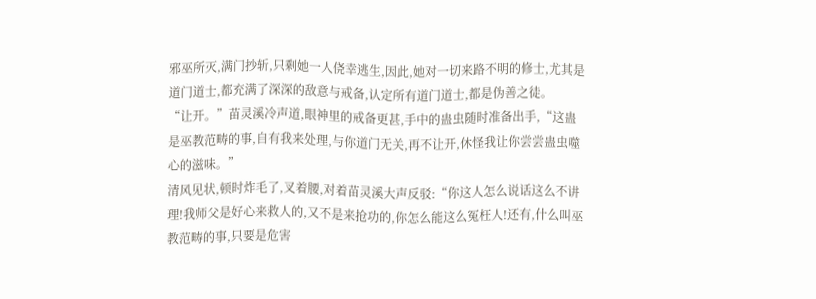邪巫所灭,满门抄斩,只剩她一人侥幸逃生,因此,她对一切来路不明的修士,尤其是道门道士,都充满了深深的敌意与戒备,认定所有道门道士,都是伪善之徒。
“让开。”苗灵溪冷声道,眼神里的戒备更甚,手中的蛊虫随时准备出手,“这蛊是巫教范畴的事,自有我来处理,与你道门无关,再不让开,休怪我让你尝尝蛊虫噬心的滋味。”
清风见状,顿时炸毛了,叉着腰,对着苗灵溪大声反驳:“你这人怎么说话这么不讲理!我师父是好心来救人的,又不是来抢功的,你怎么能这么冤枉人!还有,什么叫巫教范畴的事,只要是危害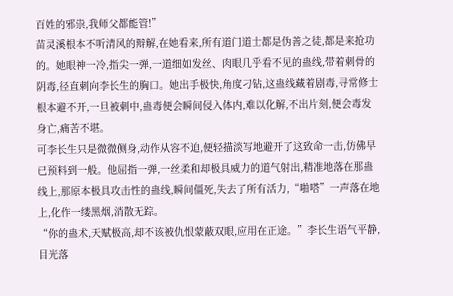百姓的邪祟,我师父都能管!”
苗灵溪根本不听清风的辩解,在她看来,所有道门道士都是伪善之徒,都是来抢功的。她眼神一冷,指尖一弹,一道细如发丝、肉眼几乎看不见的蛊线,带着刺骨的阴毒,径直刺向李长生的胸口。她出手极快,角度刁钻,这蛊线藏着剧毒,寻常修士根本避不开,一旦被刺中,蛊毒便会瞬间侵入体内,难以化解,不出片刻,便会毒发身亡,痛苦不堪。
可李长生只是微微侧身,动作从容不迫,便轻描淡写地避开了这致命一击,仿佛早已预料到一般。他屈指一弹,一丝柔和却极具威力的道气射出,精准地落在那蛊线上,那原本极具攻击性的蛊线,瞬间僵死,失去了所有活力,“啪嗒”一声落在地上,化作一缕黑烟,消散无踪。
“你的蛊术,天赋极高,却不该被仇恨蒙蔽双眼,应用在正途。”李长生语气平静,目光落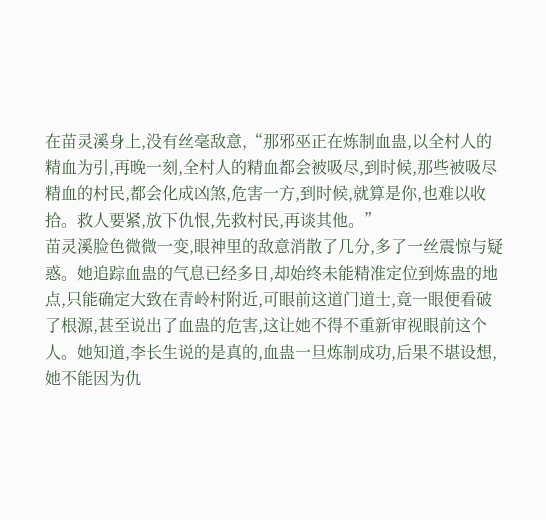在苗灵溪身上,没有丝毫敌意,“那邪巫正在炼制血蛊,以全村人的精血为引,再晚一刻,全村人的精血都会被吸尽,到时候,那些被吸尽精血的村民,都会化成凶煞,危害一方,到时候,就算是你,也难以收拾。救人要紧,放下仇恨,先救村民,再谈其他。”
苗灵溪脸色微微一变,眼神里的敌意消散了几分,多了一丝震惊与疑惑。她追踪血蛊的气息已经多日,却始终未能精准定位到炼蛊的地点,只能确定大致在青岭村附近,可眼前这道门道士,竟一眼便看破了根源,甚至说出了血蛊的危害,这让她不得不重新审视眼前这个人。她知道,李长生说的是真的,血蛊一旦炼制成功,后果不堪设想,她不能因为仇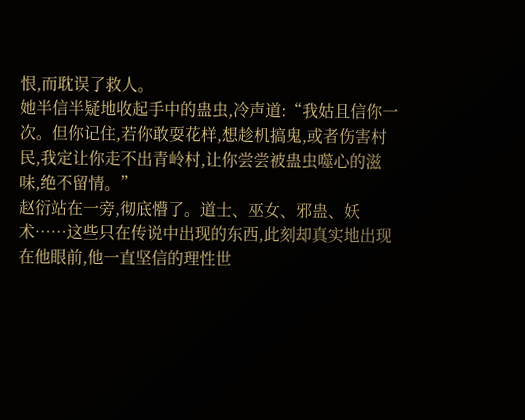恨,而耽误了救人。
她半信半疑地收起手中的蛊虫,冷声道:“我姑且信你一次。但你记住,若你敢耍花样,想趁机搞鬼,或者伤害村民,我定让你走不出青岭村,让你尝尝被蛊虫噬心的滋味,绝不留情。”
赵衍站在一旁,彻底懵了。道士、巫女、邪蛊、妖术……这些只在传说中出现的东西,此刻却真实地出现在他眼前,他一直坚信的理性世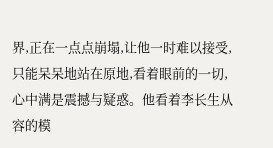界,正在一点点崩塌,让他一时难以接受,只能呆呆地站在原地,看着眼前的一切,心中满是震撼与疑惑。他看着李长生从容的模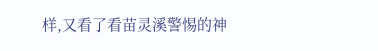样,又看了看苗灵溪警惕的神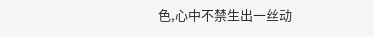色,心中不禁生出一丝动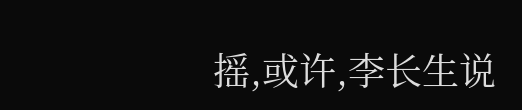摇,或许,李长生说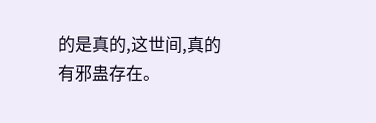的是真的,这世间,真的有邪蛊存在。